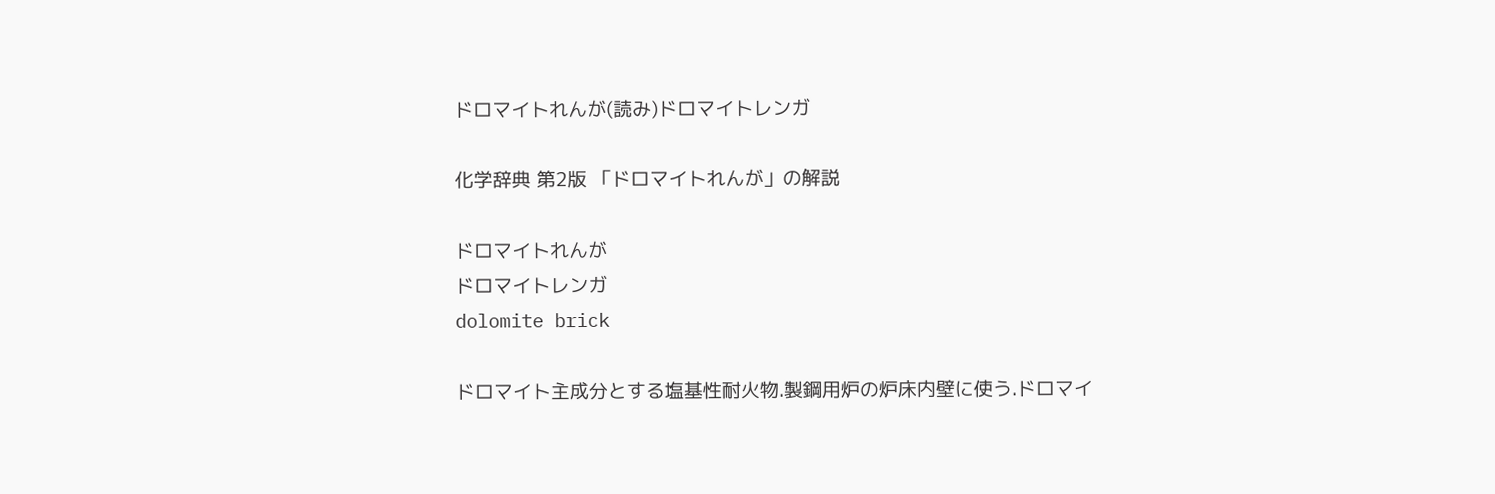ドロマイトれんが(読み)ドロマイトレンガ

化学辞典 第2版 「ドロマイトれんが」の解説

ドロマイトれんが
ドロマイトレンガ
dolomite brick

ドロマイト主成分とする塩基性耐火物.製鋼用炉の炉床内壁に使う.ドロマイ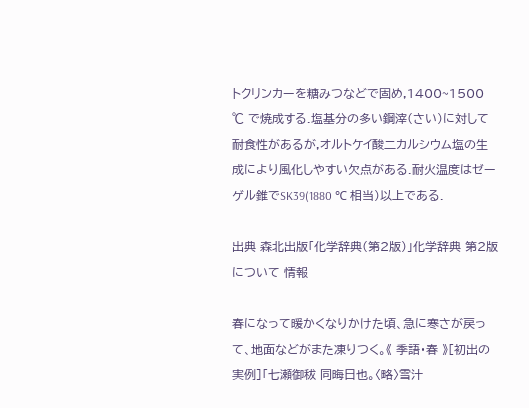トクリンカーを糖みつなどで固め,1400~1500 ℃ で焼成する.塩基分の多い鋼滓(さい)に対して耐食性があるが,オルトケイ酸二カルシウム塩の生成により風化しやすい欠点がある.耐火温度はゼーゲル錐でSK39(1880 ℃ 相当)以上である.

出典 森北出版「化学辞典(第2版)」化学辞典 第2版について 情報

春になって暖かくなりかけた頃、急に寒さが戻って、地面などがまた凍りつく。《 季語・春 》[初出の実例]「七瀬御秡 同晦日也。〈略〉雪汁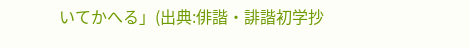いてかへる」(出典:俳諧・誹諧初学抄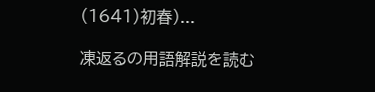(1641)初春)...

凍返るの用語解説を読む